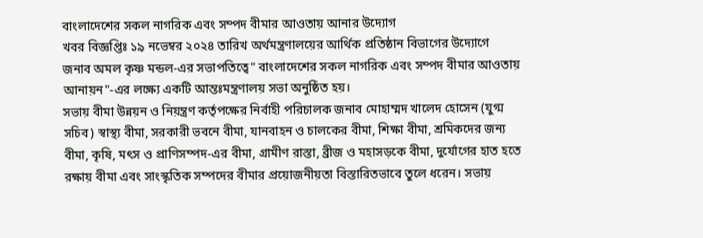বাংলাদেশের সকল নাগরিক এবং সম্পদ বীমার আওতায় আনার উদ্যোগ
খবর বিজ্ঞপ্তিঃ ১৯ নভেম্বর ২০২৪ তারিখ অর্থমন্ত্রণালয়ের আর্থিক প্রতিষ্ঠান বিভাগের উদ্যোগে জনাব অমল কৃষ্ণ মন্ডল-এর সভাপতিত্বে" বাংলাদেশের সকল নাগরিক এবং সম্পদ বীমার আওতায় আনায়ন"-এর লক্ষ্যে একটি আন্তঃমন্ত্রণালয় সভা অনুষ্ঠিত হয়।
সভায় বীমা উন্নয়ন ও নিয়ন্ত্রণ কর্তৃপক্ষের নির্বাহী পরিচালক জনাব মোহাম্মদ খালেদ হোসেন (যুগ্ম সচিব) স্বাস্থ্য বীমা, সরকারী ভবনে বীমা, যানবাহন ও চালকের বীমা, শিক্ষা বীমা, শ্রমিকদের জন্য বীমা, কৃষি, মৎস ও প্রাণিসম্পদ-এর বীমা, গ্রামীণ রাস্তা, ব্রীজ ও মহাসড়কে বীমা, দুর্যোগের হাত হতে রক্ষায় বীমা এবং সাংস্কৃতিক সম্পদের বীমার প্রয়োজনীয়তা বিস্তারিতভাবে তুলে ধরেন। সভায়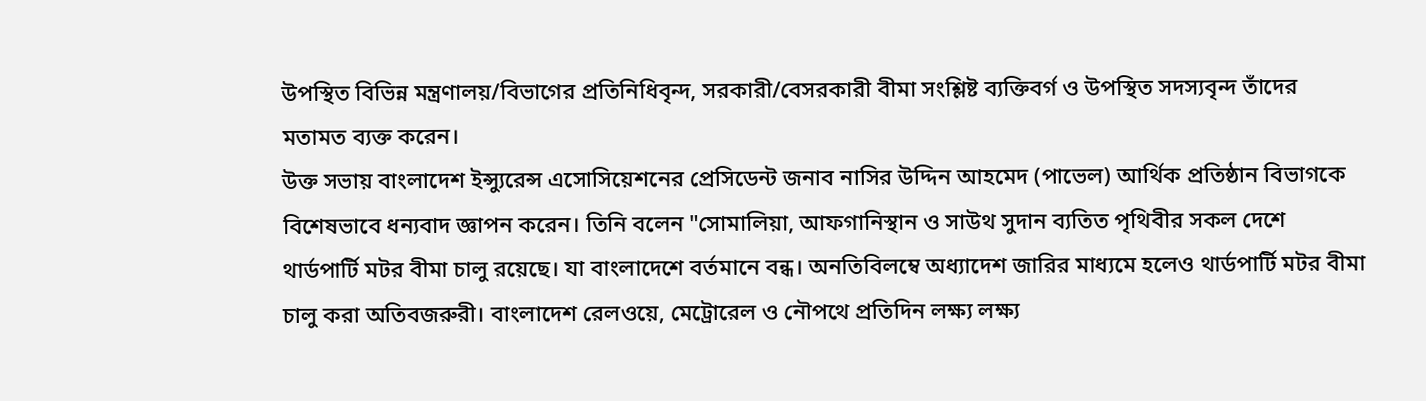উপস্থিত বিভিন্ন মন্ত্রণালয়/বিভাগের প্রতিনিধিবৃন্দ, সরকারী/বেসরকারী বীমা সংশ্লিষ্ট ব্যক্তিবর্গ ও উপস্থিত সদস্যবৃন্দ তাঁদের মতামত ব্যক্ত করেন।
উক্ত সভায় বাংলাদেশ ইন্স্যুরেন্স এসোসিয়েশনের প্রেসিডেন্ট জনাব নাসির উদ্দিন আহমেদ (পাভেল) আর্থিক প্রতিষ্ঠান বিভাগকে বিশেষভাবে ধন্যবাদ জ্ঞাপন করেন। তিনি বলেন "সোমালিয়া, আফগানিস্থান ও সাউথ সুদান ব্যতিত পৃথিবীর সকল দেশে থার্ডপার্টি মটর বীমা চালু রয়েছে। যা বাংলাদেশে বর্তমানে বন্ধ। অনতিবিলম্বে অধ্যাদেশ জারির মাধ্যমে হলেও থার্ডপার্টি মটর বীমা চালু করা অতিবজরুরী। বাংলাদেশ রেলওয়ে, মেট্রোরেল ও নৌপথে প্রতিদিন লক্ষ্য লক্ষ্য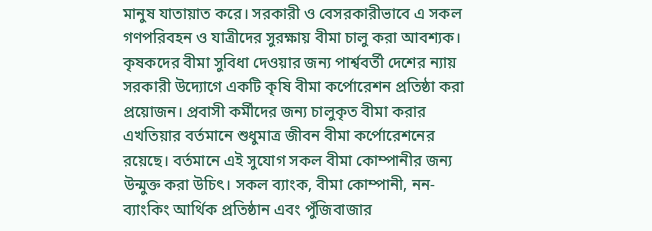মানুষ যাতায়াত করে। সরকারী ও বেসরকারীভাবে এ সকল গণপরিবহন ও যাত্রীদের সুরক্ষায় বীমা চালু করা আবশ্যক। কৃষকদের বীমা সুবিধা দেওয়ার জন্য পার্শ্ববর্তী দেশের ন্যায় সরকারী উদ্যোগে একটি কৃষি বীমা কর্পোরেশন প্রতিষ্ঠা করা প্রয়োজন। প্রবাসী কর্মীদের জন্য চালুকৃত বীমা করার এখতিয়ার বর্তমানে শুধুমাত্র জীবন বীমা কর্পোরেশনের রয়েছে। বর্তমানে এই সুযোগ সকল বীমা কোম্পানীর জন্য উন্মুক্ত করা উচিৎ। সকল ব্যাংক, বীমা কোম্পানী, নন-ব্যাংকিং আর্থিক প্রতিষ্ঠান এবং পুঁজিবাজার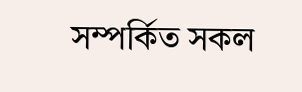সম্পর্কিত সকল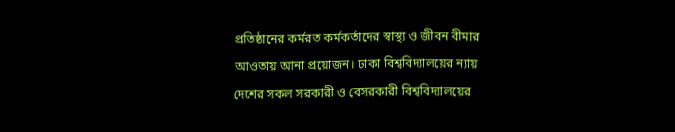প্রতিষ্ঠানের কর্মরত কর্মকর্তাদের স্বাস্থ্য ও জীবন বীমার আওতায় আনা প্রয়োজন। ঢাকা বিশ্ববিদ্যালয়ের ন্যায় দেশের সকল সরকারী ও বেসরকারী বিশ্ববিদ্যালয়ের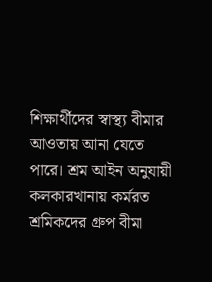শিক্ষার্থীদের স্বাস্থ্য বীমার আওতায় আনা যেতে পারে। শ্রম আইন অনুযায়ী কলকারখানায় কর্মরত শ্রমিকদের গ্রুপ বীমা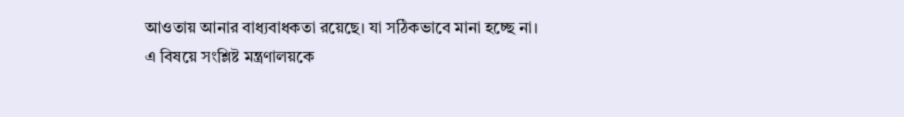আওতায় আনার বাধ্যবাধকতা রয়েছে। যা সঠিকভাবে মানা হচ্ছে না। এ বিষয়ে সংশ্লিষ্ট মন্ত্রণালয়কে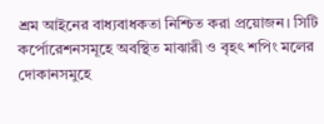শ্রম আইনের বাধ্যবাধকতা নিশ্চিত করা প্রয়োজন। সিটি কর্পোরেশনসমূহে অবস্থিত মাঝারী ও বৃহৎ শপিং মলের দোকানসমুহে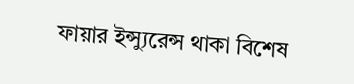ফায়ার ইন্স্যুরেন্স থাকা বিশেষ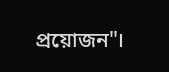প্রয়োজন"।